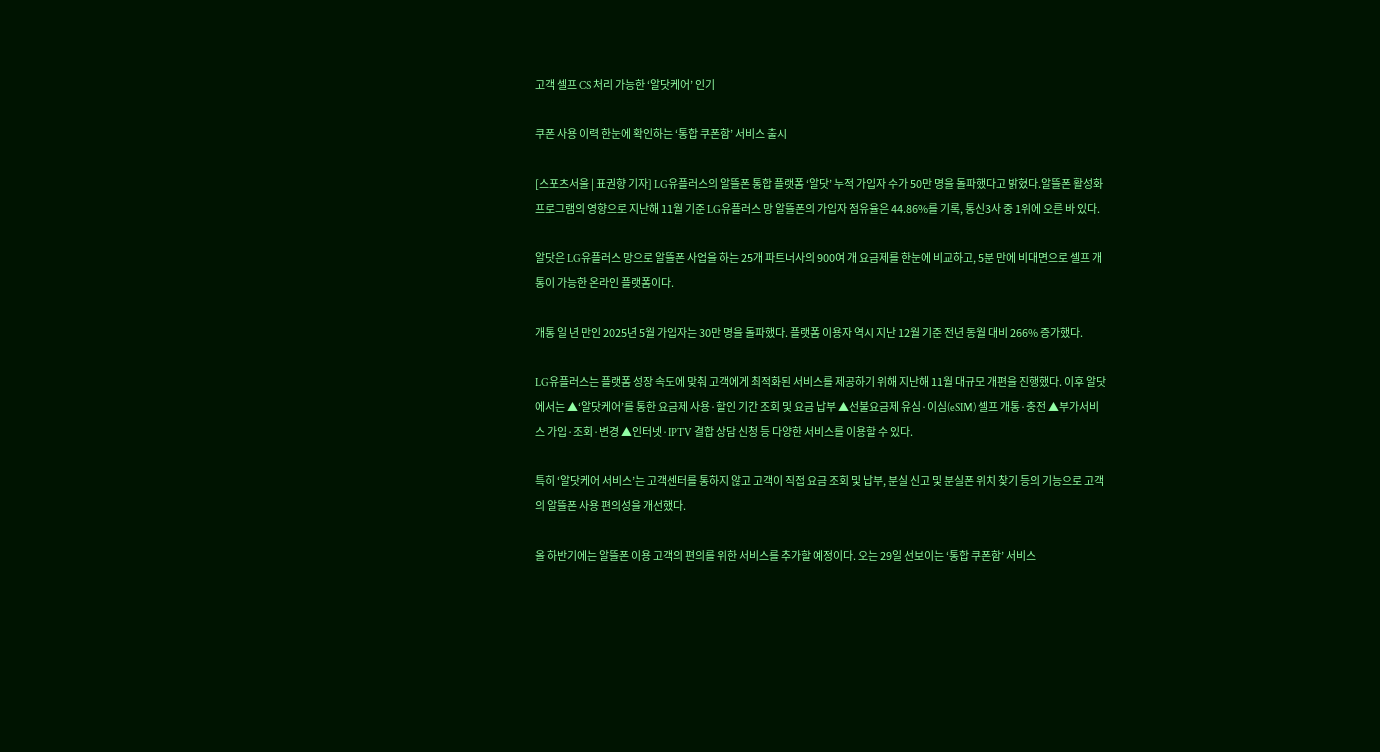고객 셀프 CS 처리 가능한 ‘알닷케어’ 인기

쿠폰 사용 이력 한눈에 확인하는 ‘통합 쿠폰함’ 서비스 출시

[스포츠서울 | 표권향 기자] LG유플러스의 알뜰폰 통합 플랫폼 ‘알닷’ 누적 가입자 수가 50만 명을 돌파했다고 밝혔다.알뜰폰 활성화 프로그램의 영향으로 지난해 11월 기준 LG유플러스 망 알뜰폰의 가입자 점유율은 44.86%를 기록, 통신3사 중 1위에 오른 바 있다.

알닷은 LG유플러스 망으로 알뜰폰 사업을 하는 25개 파트너사의 900여 개 요금제를 한눈에 비교하고, 5분 만에 비대면으로 셀프 개통이 가능한 온라인 플랫폼이다.

개통 일 년 만인 2025년 5월 가입자는 30만 명을 돌파했다. 플랫폼 이용자 역시 지난 12월 기준 전년 동월 대비 266% 증가했다.

LG유플러스는 플랫폼 성장 속도에 맞춰 고객에게 최적화된 서비스를 제공하기 위해 지난해 11월 대규모 개편을 진행했다. 이후 알닷에서는 ▲‘알닷케어’를 통한 요금제 사용·할인 기간 조회 및 요금 납부 ▲선불요금제 유심·이심(eSIM) 셀프 개통·충전 ▲부가서비스 가입·조회·변경 ▲인터넷·IPTV 결합 상담 신청 등 다양한 서비스를 이용할 수 있다.

특히 ‘알닷케어 서비스’는 고객센터를 통하지 않고 고객이 직접 요금 조회 및 납부, 분실 신고 및 분실폰 위치 찾기 등의 기능으로 고객의 알뜰폰 사용 편의성을 개선했다.

올 하반기에는 알뜰폰 이용 고객의 편의를 위한 서비스를 추가할 예정이다. 오는 29일 선보이는 ‘통합 쿠폰함’ 서비스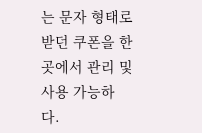는 문자 형태로 받던 쿠폰을 한 곳에서 관리 및 사용 가능하다.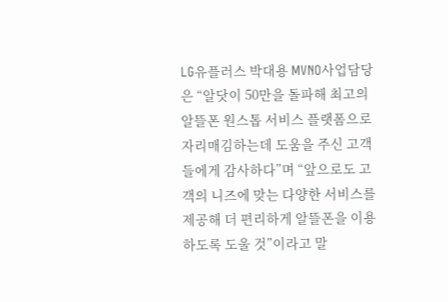LG유플러스 박대용 MVNO사업담당은 “알닷이 50만을 돌파해 최고의 알뜰폰 원스톱 서비스 플랫폼으로 자리매김하는데 도움을 주신 고객들에게 감사하다”며 “앞으로도 고객의 니즈에 맞는 다양한 서비스를 제공해 더 편리하게 알뜰폰을 이용하도록 도울 것”이라고 말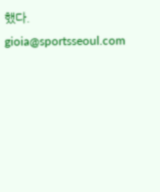했다. gioia@sportsseoul.com